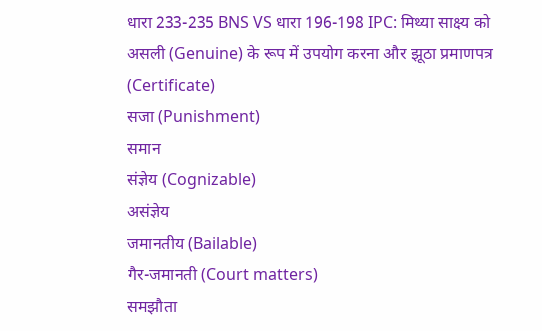धारा 233-235 BNS VS धारा 196-198 IPC: मिथ्या साक्ष्य को असली (Genuine) के रूप में उपयोग करना और झूठा प्रमाणपत्र (Certificate)
सजा (Punishment)
समान
संज्ञेय (Cognizable)
असंज्ञेय
जमानतीय (Bailable)
गैर-जमानती (Court matters)
समझौता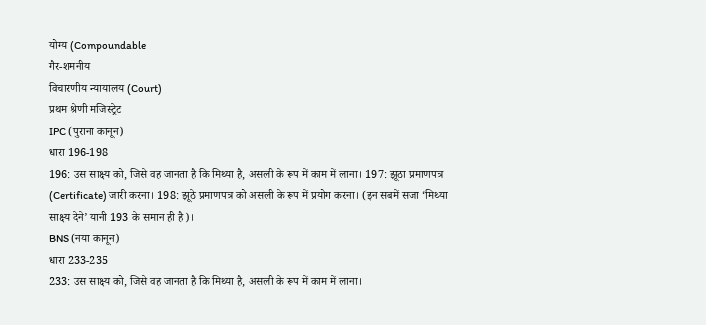योग्य (Compoundable
गैर-शमनीय
विचारणीय न्यायालय (Court)
प्रथम श्रेणी मजिस्ट्रेट
IPC (पुराना कानून)
धारा 196-198
196: उस साक्ष्य को, जिसे वह जानता है कि मिथ्या है, असली के रूप में काम में लाना। 197: झूठा प्रमाणपत्र (Certificate) जारी करना। 198: झूठे प्रमाणपत्र को असली के रूप में प्रयोग करना। (इन सबमें सजा ‘मिथ्या साक्ष्य देने’ यानी 193 के समान ही है)।
BNS (नया कानून)
धारा 233-235
233: उस साक्ष्य को, जिसे वह जानता है कि मिथ्या है, असली के रूप में काम में लाना।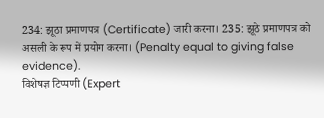234: झूठा प्रमाणपत्र (Certificate) जारी करना। 235: झूठे प्रमाणपत्र को असली के रूप में प्रयोग करना। (Penalty equal to giving false evidence).
विशेषज्ञ टिप्पणी (Expert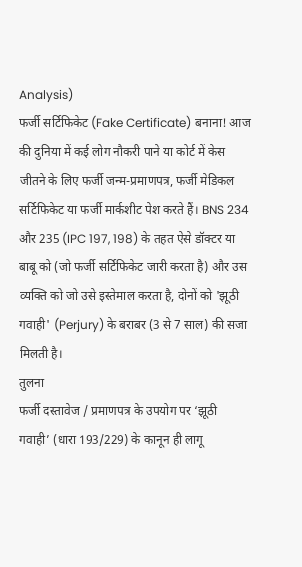Analysis)
फर्जी सर्टिफिकेट (Fake Certificate) बनाना! आज की दुनिया में कई लोग नौकरी पाने या कोर्ट में केस जीतने के लिए फर्जी जन्म-प्रमाणपत्र, फर्जी मेडिकल सर्टिफिकेट या फर्जी मार्कशीट पेश करते हैं। BNS 234 और 235 (IPC 197, 198) के तहत ऐसे डॉक्टर या बाबू को (जो फर्जी सर्टिफिकेट जारी करता है) और उस व्यक्ति को जो उसे इस्तेमाल करता है, दोनों को 'झूठी गवाही' (Perjury) के बराबर (3 से 7 साल) की सजा मिलती है।
तुलना
फर्जी दस्तावेज / प्रमाणपत्र के उपयोग पर ‘झूठी गवाही’ (धारा 193/229) के कानून ही लागू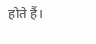होते हैं।